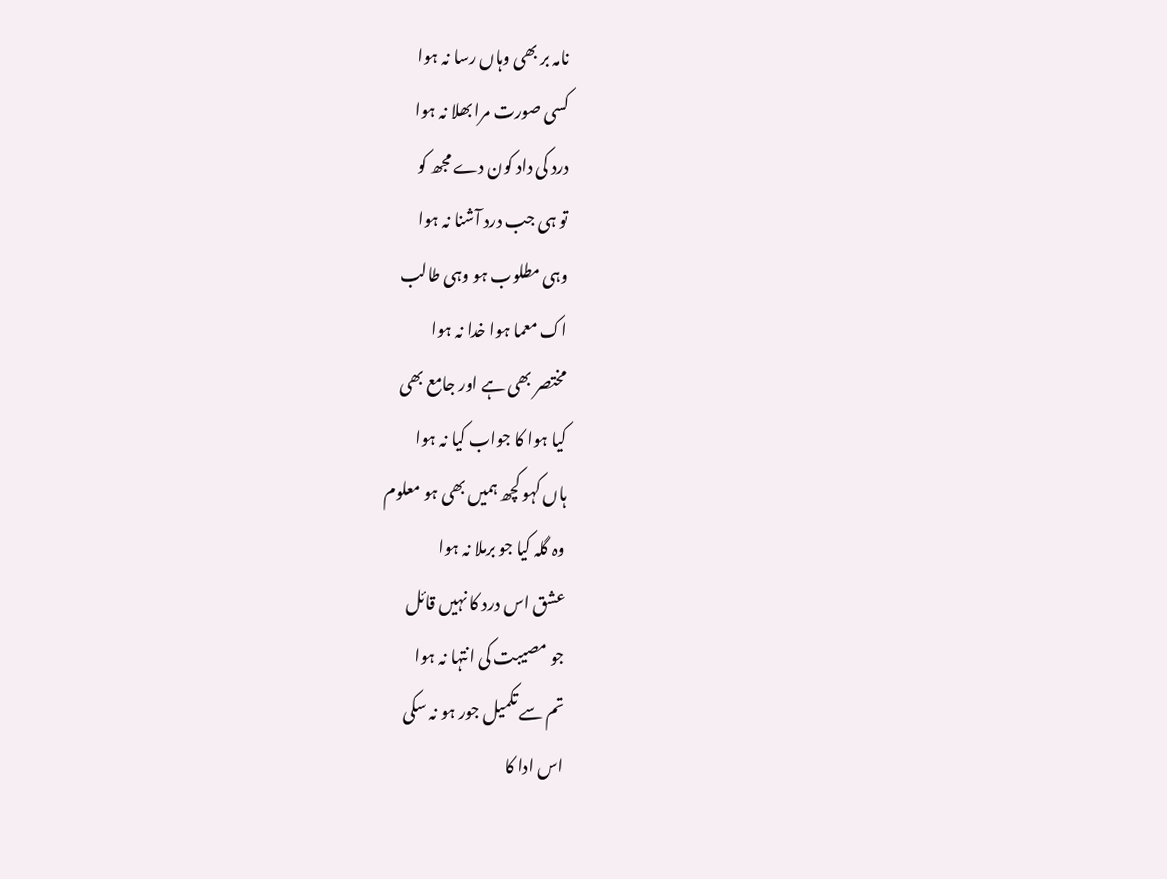نامہ بر بھی وہاں رسا نہ ہوا
کسی صورت مرا بھلا نہ ہوا
درد کی داد کون دے مجھ کو
تو ہی جب درد آشنا نہ ہوا
وہی مطلوب ہو وہی طالب
اک معما ہوا خدا نہ ہوا
مختصر بھی ہے اور جامع بھی
کیا ہوا کا جواب کیا نہ ہوا
ہاں کہو کچھ ہمیں بھی ہو معلوم
وہ گلہ کیا جو برملا نہ ہوا
عشق اس درد کا نہیں قائل
جو مصیبت کی انتہا نہ ہوا
تم سے تکمیل جور ہو نہ سکی
اس ادا کا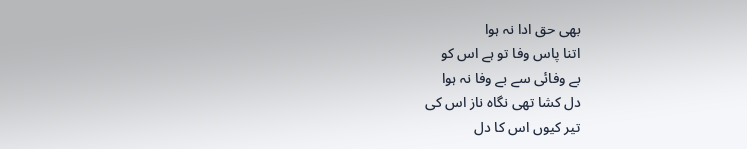بھی حق ادا نہ ہوا
اتنا پاس وفا تو ہے اس کو
بے وفائی سے بے وفا نہ ہوا
دل کشا تھی نگاہ ناز اس کی
تیر کیوں اس کا دل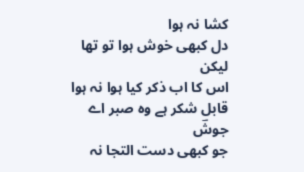کشا نہ ہوا
دل کبھی خوش ہوا تو تھا لیکن
اس کا اب ذکر کیا ہوا نہ ہوا
قابل شکر ہے وہ صبر اے جوشؔ
جو کبھی دست التجا نہ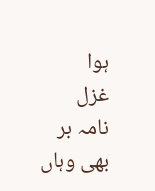ہوا
غزل
نامہ بر بھی وہاں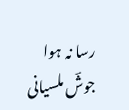رسا نہ ہوا
جوشؔ ملسیانی